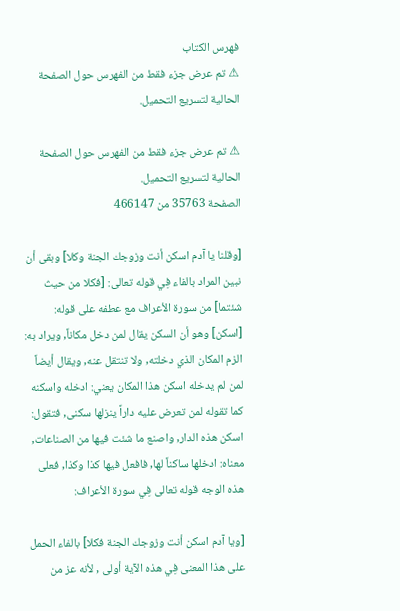فهرس الكتاب
⚠ تم عرض جزء فقط من الفهرس حول الصفحة الحالية لتسريع التحميل.

⚠ تم عرض جزء فقط من الفهرس حول الصفحة الحالية لتسريع التحميل.
الصفحة 35763 من 466147

[وقلنا يا آدم اسكن أنت وزوجك الجنة وكلا] وبقى أن نبين المراد بالفاء فِي قوله تعالى: [فكلا من حيث شئتما] من سورة الأعراف مع عطفه على قوله: [اسكن] وهو أن السكن يقال لمن دخل مكاناً, ويراد به: الزم المكان الذي دخلته, ولا تنتقل عنه, ويقال أيضاً لمن لم يدخله اسكن هذا المكان يعني: ادخله واسكنه كما تقوله لمن تعرض عليه داراً ينزلها سكنى, فتقول: اسكن هذه الدار, واصنع ما شئت فيها من الصناعات, معناه: ادخلها ساكناً لها, فافعل فيها كذا وكذا, فعلى هذه الوجه قوله تعالى فِي سورة الأعراف:

[ويا آدم اسكن أنت وزوجك الجنة فكلا] بالفاء الحمل على هذا المعنى فِي هذه الآية أولى , لأنه عز من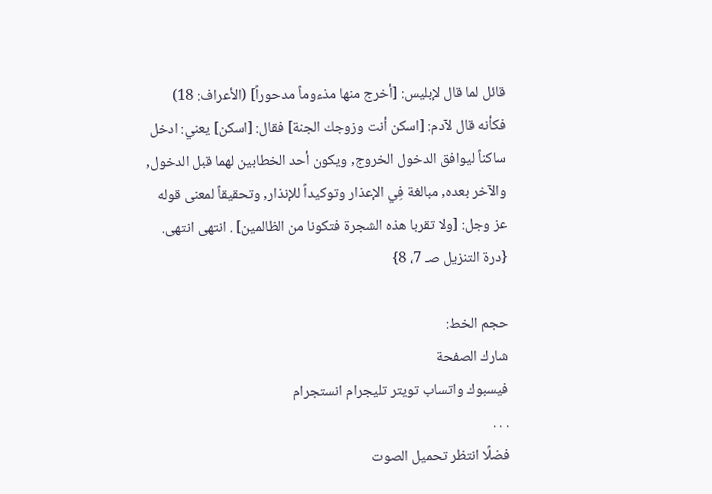قائل لما قال لإبليس: [أخرج منها مذءوماً مدحوراً] (الأعراف: 18) فكأنه قال لآدم: [اسكن أنت وزوجك الجنة] فقال: [اسكن] يعني: ادخل ساكناً ليوافق الدخول الخروج, ويكون أحد الخطابين لهما قبل الدخول, والآخر بعده, مبالغة فِي الإعذار وتوكيداً للإنذار, وتحقيقاً لمعنى قوله عز وجل: [ولا تقربا هذه الشجرة فتكونا من الظالمين] . انتهى انتهى. {درة التنزيل صـ 7، 8}

حجم الخط:
شارك الصفحة
فيسبوك واتساب تويتر تليجرام انستجرام
. . .
فضلًا انتظر تحميل الصوت